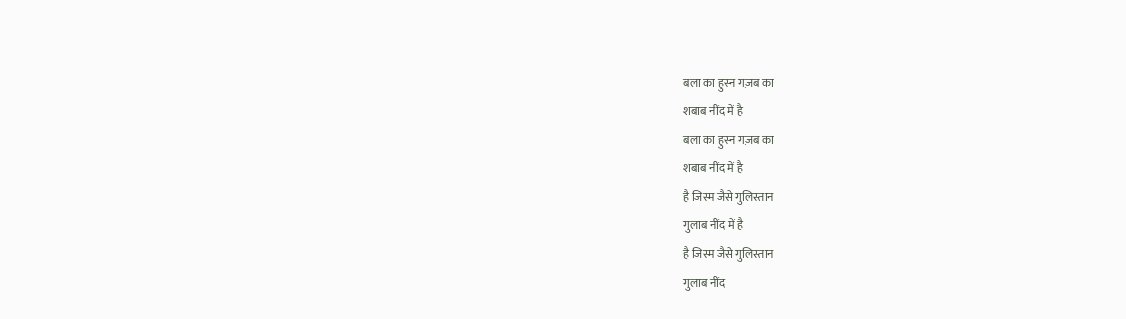बला का हुस्न गज़ब का
शबाब नींद में है
बला का हुस्न गज़ब का
शबाब नींद में है
है जिस्म जैसे गुलिस्तान
गुलाब नींद में है
है जिस्म जैसे गुलिस्तान
गुलाब नींद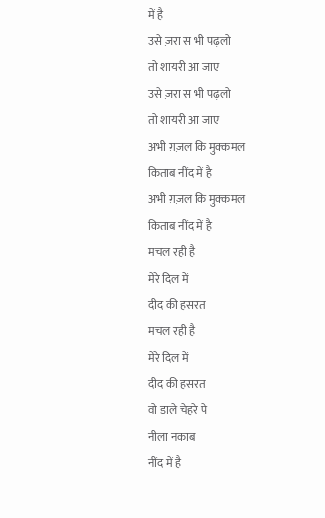में है
उसे ज़रा स भी पढ़लो
तो शायरी आ जाए
उसे ज़रा स भी पढ़लो
तो शायरी आ जाए
अभी ग़ज़ल कि मुक्कमल
किताब नींद में है
अभी ग़ज़ल कि मुक्कमल
किताब नींद में है
मचल रही है
मेरे दिल में
दीद की हसरत
मचल रही है
मेरे दिल में
दीद की हसरत
वो डाले चेहरे पे
नीला नकाब
नींद में है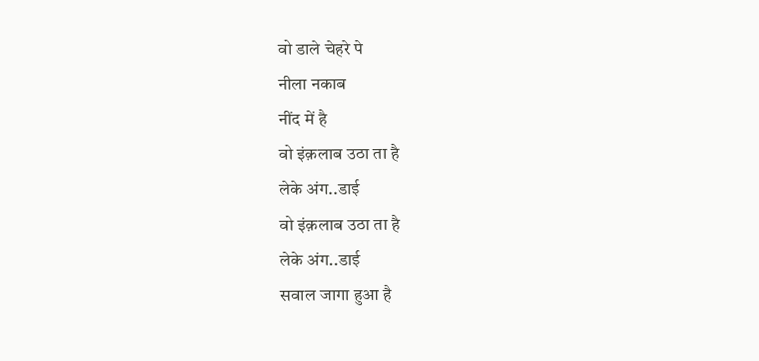वो डाले चेहरे पे
नीला नकाब
नींद में है
वो इंक़लाब उठा ता है
लेके अंग..डाई
वो इंक़लाब उठा ता है
लेके अंग..डाई
सवाल जागा हुआ है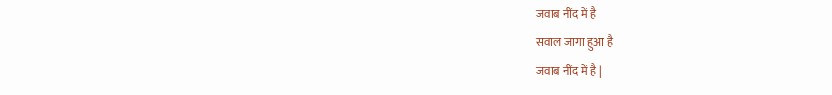जवाब नींद में है
सवाल जागा हुआ है
जवाब नींद में है |